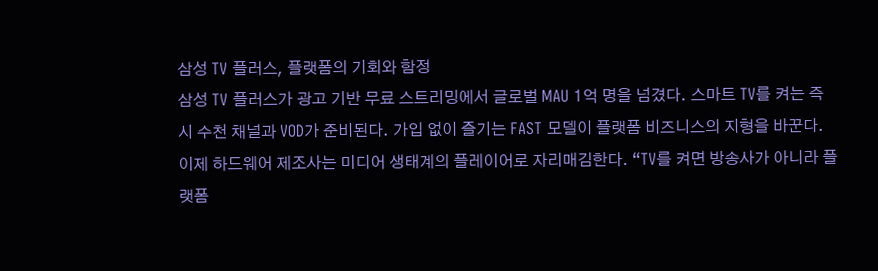삼성 TV 플러스, 플랫폼의 기회와 함정
삼성 TV 플러스가 광고 기반 무료 스트리밍에서 글로벌 MAU 1억 명을 넘겼다. 스마트 TV를 켜는 즉시 수천 채널과 VOD가 준비된다. 가입 없이 즐기는 FAST 모델이 플랫폼 비즈니스의 지형을 바꾼다. 이제 하드웨어 제조사는 미디어 생태계의 플레이어로 자리매김한다. “TV를 켜면 방송사가 아니라 플랫폼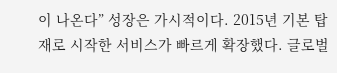이 나온다” 성장은 가시적이다. 2015년 기본 탑재로 시작한 서비스가 빠르게 확장했다. 글로벌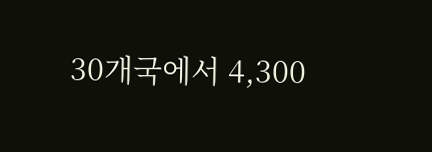30개국에서 4,300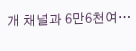개 채널과 6만6천여…